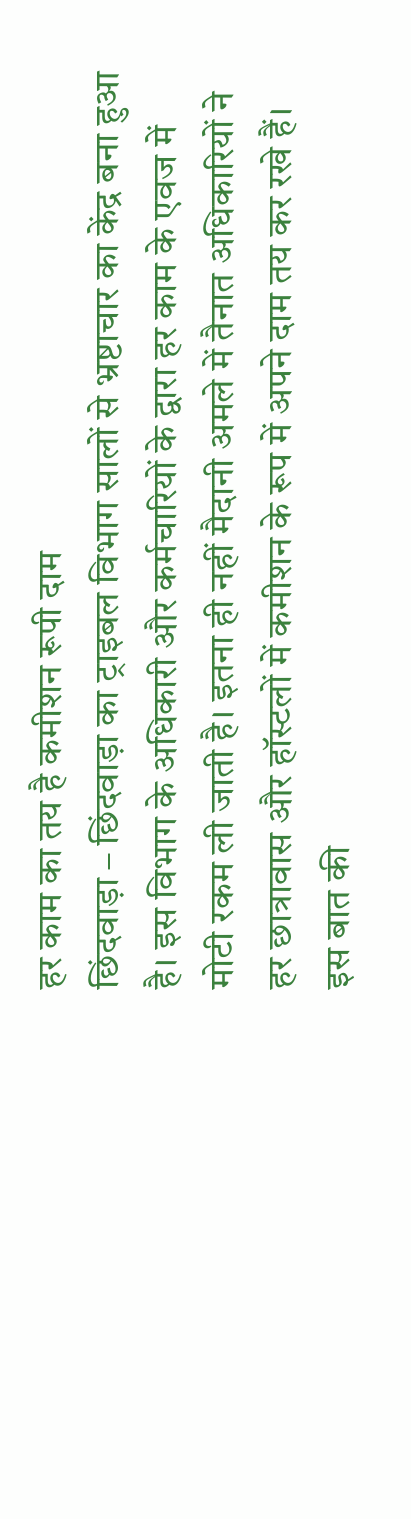हर काम का तय है कमीशन रूपी दाम
छिंदवाड़ा – छिंदवाड़ा का ट्राइबल विभाग सालों से भ्रष्टाचार का केंद्र बना हुआ है। इस विभाग के अधिकारी और कर्मचारियों के द्वारा हर काम के एवज में मोटी रकम ली जाती है। इतना ही नहीं मैदानी अमले में तैनात अधिकारियों ने हर छात्रावास और हॉस्टलों में कमीशन के रूप में अपने दाम तय कर रखे हैं। इस बात की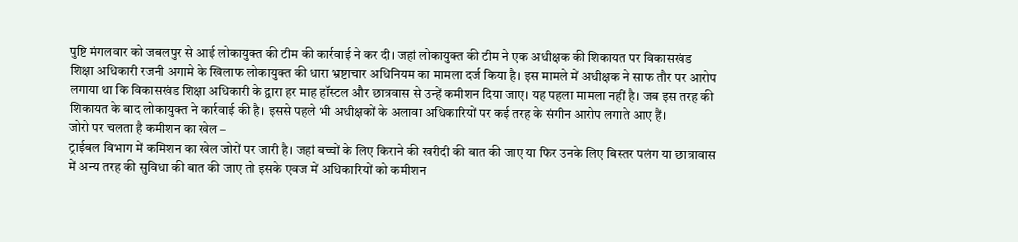पुष्टि मंगलवार को जबलपुर से आई लोकायुक्त की टीम की कार्रवाई ने कर दी। जहां लोकायुक्त की टीम ने एक अधीक्षक की शिकायत पर विकासखंड शिक्षा अधिकारी रजनी अगामे के खिलाफ लोकायुक्त की धारा भ्रष्टाचार अधिनियम का मामला दर्ज किया है। इस मामले में अधीक्षक ने साफ तौर पर आरोप लगाया था कि विकासखंड शिक्षा अधिकारी के द्वारा हर माह हॉस्टल और छात्रवास से उन्हें कमीशन दिया जाए। यह पहला मामला नहीं है। जब इस तरह की शिकायत के बाद लोकायुक्त ने कार्रवाई की है। इससे पहले भी अधीक्षकों के अलावा अधिकारियों पर कई तरह के संगीन आरोप लगाते आए हैं।
जोरो पर चलता है कमीशन का खेल –
ट्राईबल विभाग में कमिशन का खेल जोरों पर जारी है। जहां बच्चों के लिए किराने की खरीदी की बात की जाए या फिर उनके लिए बिस्तर पलंग या छात्रावास में अन्य तरह की सुविधा की बात की जाए तो इसके एवज में अधिकारियों को कमीशन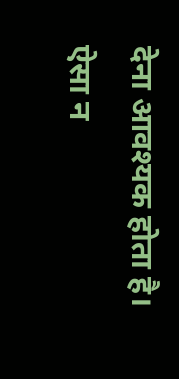देना आवश्यक होता है। ऐसा न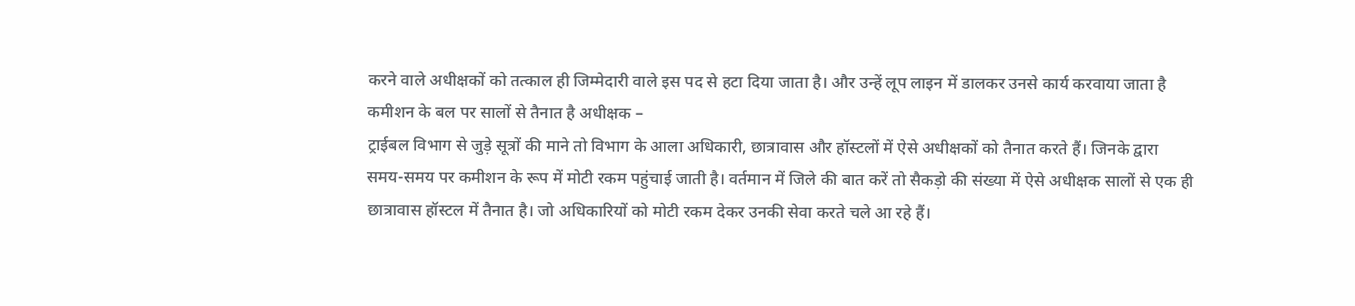करने वाले अधीक्षकों को तत्काल ही जिम्मेदारी वाले इस पद से हटा दिया जाता है। और उन्हें लूप लाइन में डालकर उनसे कार्य करवाया जाता है
कमीशन के बल पर सालों से तैनात है अधीक्षक –
ट्राईबल विभाग से जुड़े सूत्रों की माने तो विभाग के आला अधिकारी, छात्रावास और हॉस्टलों में ऐसे अधीक्षकों को तैनात करते हैं। जिनके द्वारा समय-समय पर कमीशन के रूप में मोटी रकम पहुंचाई जाती है। वर्तमान में जिले की बात करें तो सैकड़ो की संख्या में ऐसे अधीक्षक सालों से एक ही छात्रावास हॉस्टल में तैनात है। जो अधिकारियों को मोटी रकम देकर उनकी सेवा करते चले आ रहे हैं।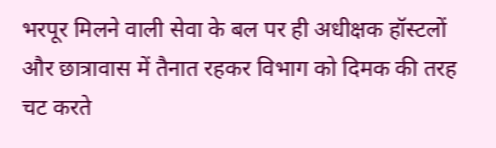भरपूर मिलने वाली सेवा के बल पर ही अधीक्षक हॉस्टलों और छात्रावास में तैनात रहकर विभाग को दिमक की तरह चट करते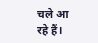चले आ रहे हैं।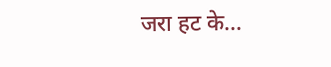जरा हट के…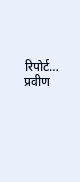रिपोर्ट…
प्रवीण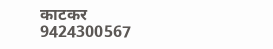काटकर
9424300567